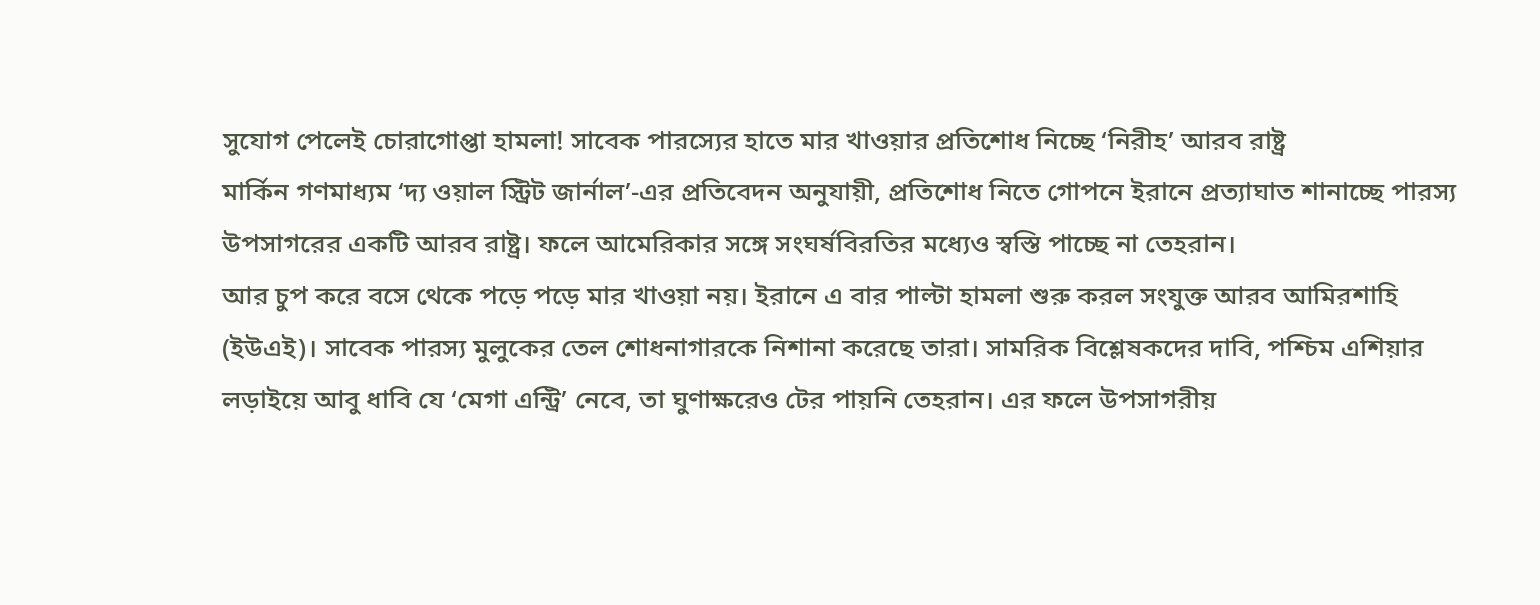সুযোগ পেলেই চোরাগোপ্তা হামলা! সাবেক পারস্যের হাতে মার খাওয়ার প্রতিশোধ নিচ্ছে ‘নিরীহ’ আরব রাষ্ট্র
মার্কিন গণমাধ্যম ‘দ্য ওয়াল স্ট্রিট জার্নাল’-এর প্রতিবেদন অনুযায়ী, প্রতিশোধ নিতে গোপনে ইরানে প্রত্যাঘাত শানাচ্ছে পারস্য উপসাগরের একটি আরব রাষ্ট্র। ফলে আমেরিকার সঙ্গে সংঘর্ষবিরতির মধ্যেও স্বস্তি পাচ্ছে না তেহরান।
আর চুপ করে বসে থেকে পড়ে পড়ে মার খাওয়া নয়। ইরানে এ বার পাল্টা হামলা শুরু করল সংযুক্ত আরব আমিরশাহি (ইউএই)। সাবেক পারস্য মুলুকের তেল শোধনাগারকে নিশানা করেছে তারা। সামরিক বিশ্লেষকদের দাবি, পশ্চিম এশিয়ার লড়াইয়ে আবু ধাবি যে ‘মেগা এন্ট্রি’ নেবে, তা ঘুণাক্ষরেও টের পায়নি তেহরান। এর ফলে উপসাগরীয়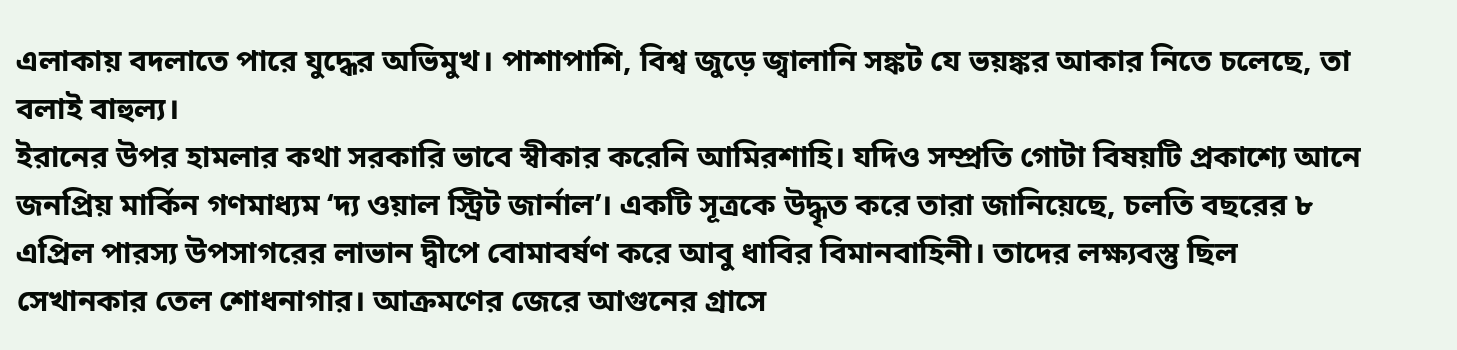এলাকায় বদলাতে পারে যুদ্ধের অভিমুখ। পাশাপাশি, বিশ্ব জুড়ে জ্বালানি সঙ্কট যে ভয়ঙ্কর আকার নিতে চলেছে, তা বলাই বাহুল্য।
ইরানের উপর হামলার কথা সরকারি ভাবে স্বীকার করেনি আমিরশাহি। যদিও সম্প্রতি গোটা বিষয়টি প্রকাশ্যে আনে জনপ্রিয় মার্কিন গণমাধ্যম ‘দ্য ওয়াল স্ট্রিট জার্নাল’। একটি সূত্রকে উদ্ধৃত করে তারা জানিয়েছে, চলতি বছরের ৮ এপ্রিল পারস্য উপসাগরের লাভান দ্বীপে বোমাবর্ষণ করে আবু ধাবির বিমানবাহিনী। তাদের লক্ষ্যবস্তু ছিল সেখানকার তেল শোধনাগার। আক্রমণের জেরে আগুনের গ্রাসে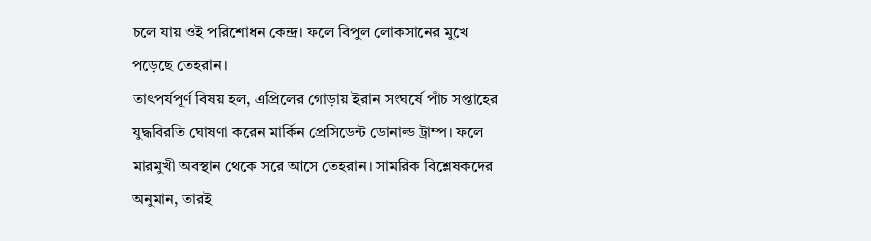চলে যায় ওই পরিশোধন কেন্দ্র। ফলে বিপুল লোকসানের মুখে পড়েছে তেহরান।
তাৎপর্যপূর্ণ বিষয় হল, এপ্রিলের গোড়ায় ইরান সংঘর্ষে পাঁচ সপ্তাহের যুদ্ধবিরতি ঘোষণা করেন মার্কিন প্রেসিডেন্ট ডোনাল্ড ট্রাম্প। ফলে মারমুখী অবস্থান থেকে সরে আসে তেহরান। সামরিক বিশ্লেষকদের অনুমান, তারই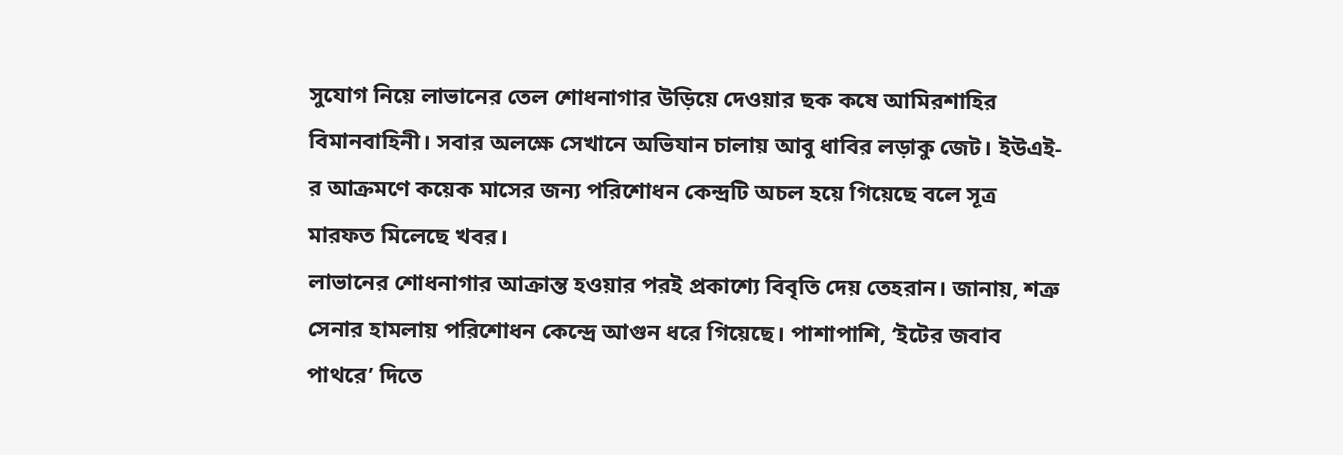সুযোগ নিয়ে লাভানের তেল শোধনাগার উড়িয়ে দেওয়ার ছক কষে আমিরশাহির বিমানবাহিনী। সবার অলক্ষে সেখানে অভিযান চালায় আবু ধাবির লড়াকু জেট। ইউএই-র আক্রমণে কয়েক মাসের জন্য পরিশোধন কেন্দ্রটি অচল হয়ে গিয়েছে বলে সূত্র মারফত মিলেছে খবর।
লাভানের শোধনাগার আক্রান্ত হওয়ার পরই প্রকাশ্যে বিবৃতি দেয় তেহরান। জানায়, শত্রু সেনার হামলায় পরিশোধন কেন্দ্রে আগুন ধরে গিয়েছে। পাশাপাশি, ‘ইটের জবাব পাথরে’ দিতে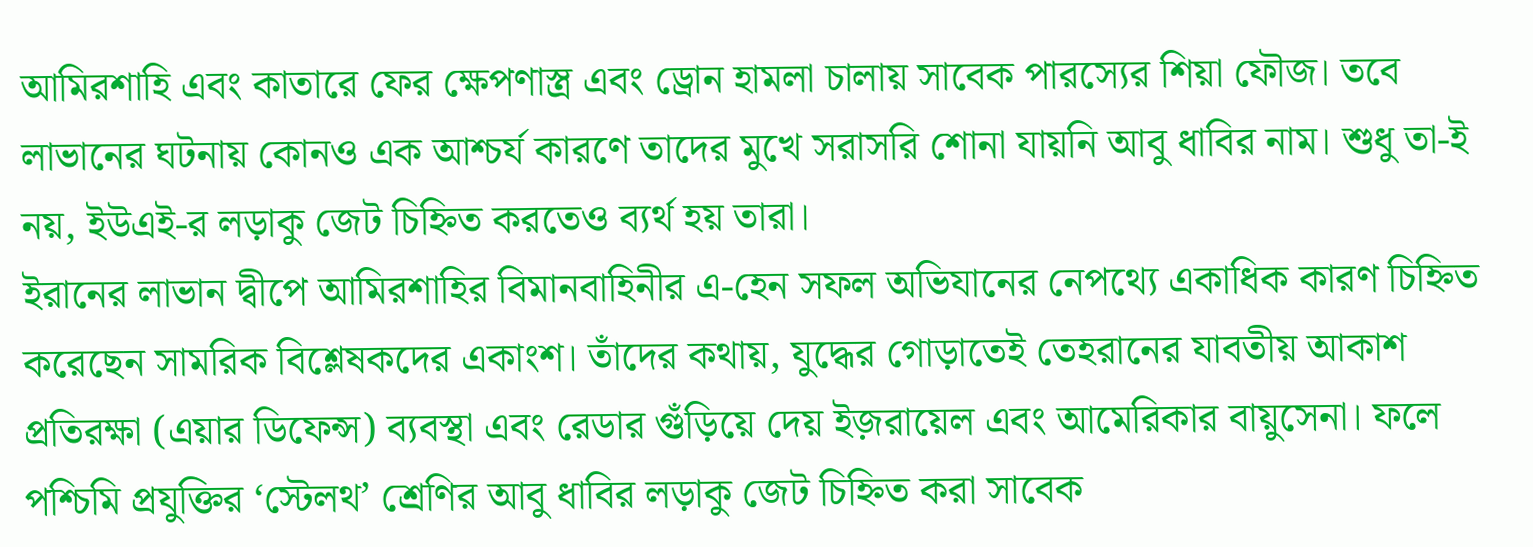আমিরশাহি এবং কাতারে ফের ক্ষেপণাস্ত্র এবং ড্রোন হামলা চালায় সাবেক পারস্যের শিয়া ফৌজ। তবে লাভানের ঘটনায় কোনও এক আশ্চর্য কারণে তাদের মুখে সরাসরি শোনা যায়নি আবু ধাবির নাম। শুধু তা-ই নয়, ইউএই-র লড়াকু জেট চিহ্নিত করতেও ব্যর্থ হয় তারা।
ইরানের লাভান দ্বীপে আমিরশাহির বিমানবাহিনীর এ-হেন সফল অভিযানের নেপথ্যে একাধিক কারণ চিহ্নিত করেছেন সামরিক বিশ্লেষকদের একাংশ। তাঁদের কথায়, যুদ্ধের গোড়াতেই তেহরানের যাবতীয় আকাশ প্রতিরক্ষা (এয়ার ডিফেন্স) ব্যবস্থা এবং রেডার গুঁড়িয়ে দেয় ইজ়রায়েল এবং আমেরিকার বায়ুসেনা। ফলে পশ্চিমি প্রযুক্তির ‘স্টেলথ’ শ্রেণির আবু ধাবির লড়াকু জেট চিহ্নিত করা সাবেক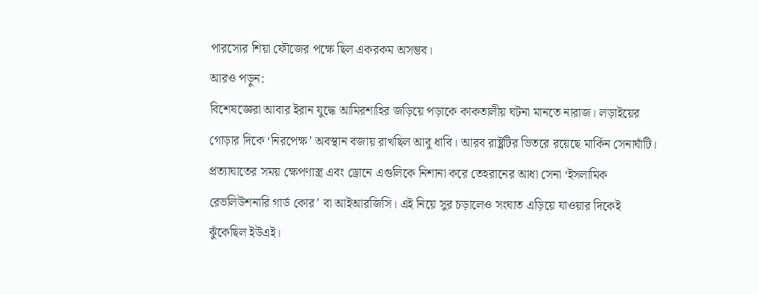পারস্যের শিয়া ফৌজের পক্ষে ছিল একরকম অসম্ভব।
আরও পড়ুন:
বিশেষজ্ঞেরা আবার ইরান যুদ্ধে আমিরশাহির জড়িয়ে পড়াকে কাকতালীয় ঘটনা মানতে নারাজ। লড়াইয়ের গোড়ার দিকে ‘নিরপেক্ষ’ অবস্থান বজায় রাখছিল আবু ধাবি। আরব রাষ্ট্রটির ভিতরে রয়েছে মার্কিন সেনাঘাঁটি। প্রত্যাঘাতের সময় ক্ষেপণাস্ত্র এবং ড্রোনে এগুলিকে নিশানা করে তেহরানের আধা সেনা ‘ইসলামিক রেভলিউশনারি গার্ড কোর’ বা আইআরজিসি। এই নিয়ে সুর চড়ালেও সংঘাত এড়িয়ে যাওয়ার দিকেই ঝুঁকেছিল ইউএই।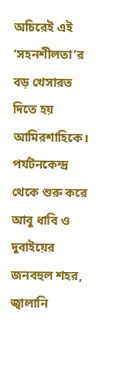অচিরেই এই ‘সহনশীলতা’র বড় খেসারত দিতে হয় আমিরশাহিকে। পর্যটনকেন্দ্র থেকে শুরু করে আবু ধাবি ও দুবাইয়ের জনবহুল শহর, জ্বালানি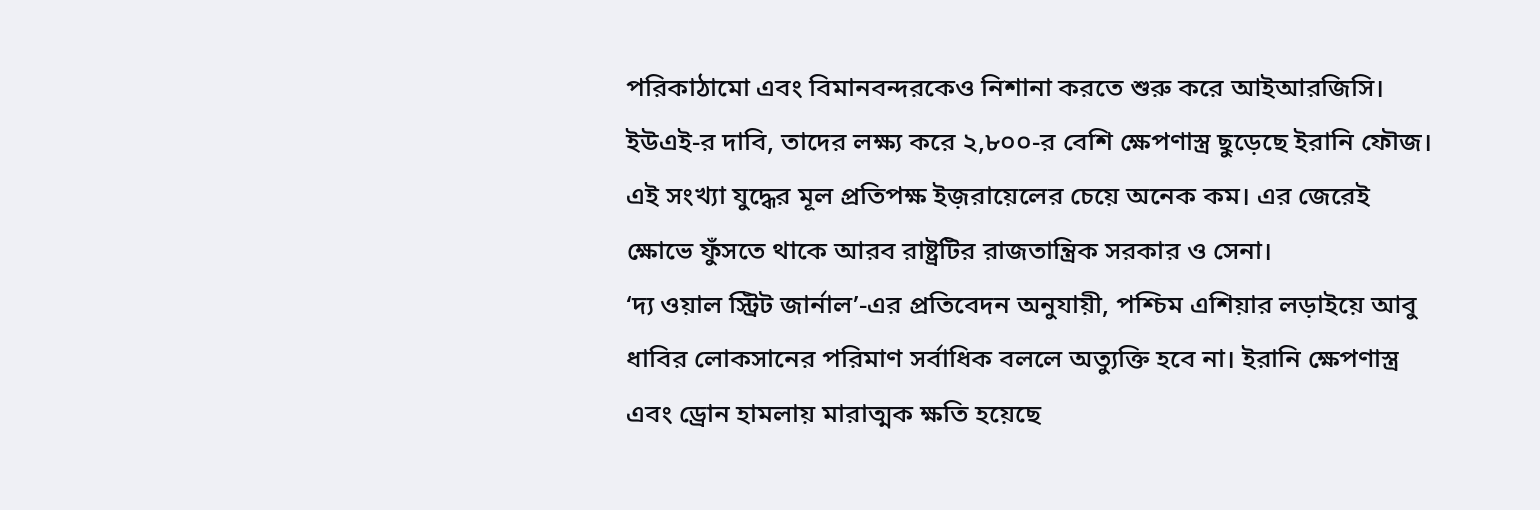পরিকাঠামো এবং বিমানবন্দরকেও নিশানা করতে শুরু করে আইআরজিসি। ইউএই-র দাবি, তাদের লক্ষ্য করে ২,৮০০-র বেশি ক্ষেপণাস্ত্র ছুড়েছে ইরানি ফৌজ। এই সংখ্যা যুদ্ধের মূল প্রতিপক্ষ ইজ়রায়েলের চেয়ে অনেক কম। এর জেরেই ক্ষোভে ফুঁসতে থাকে আরব রাষ্ট্রটির রাজতান্ত্রিক সরকার ও সেনা।
‘দ্য ওয়াল স্ট্রিট জার্নাল’-এর প্রতিবেদন অনুযায়ী, পশ্চিম এশিয়ার লড়াইয়ে আবু ধাবির লোকসানের পরিমাণ সর্বাধিক বললে অত্যুক্তি হবে না। ইরানি ক্ষেপণাস্ত্র এবং ড্রোন হামলায় মারাত্মক ক্ষতি হয়েছে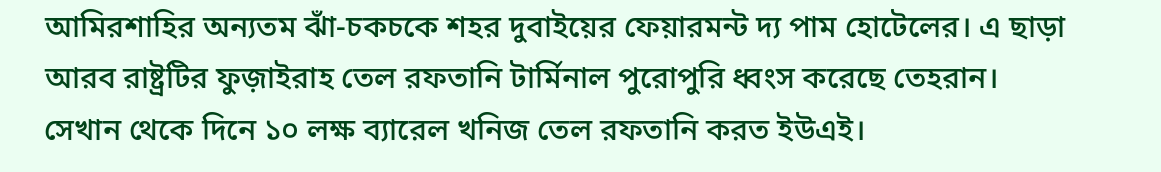আমিরশাহির অন্যতম ঝাঁ-চকচকে শহর দুবাইয়ের ফেয়ারমন্ট দ্য পাম হোটেলের। এ ছাড়া আরব রাষ্ট্রটির ফুজ়াইরাহ তেল রফতানি টার্মিনাল পুরোপুরি ধ্বংস করেছে তেহরান। সেখান থেকে দিনে ১০ লক্ষ ব্যারেল খনিজ তেল রফতানি করত ইউএই।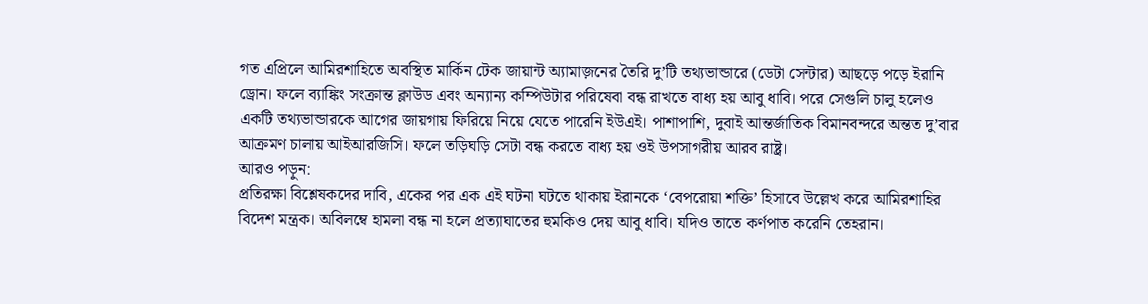গত এপ্রিলে আমিরশাহিতে অবস্থিত মার্কিন টেক জায়ান্ট অ্যামাজ়নের তৈরি দু’টি তথ্যভান্ডারে (ডেটা সেন্টার) আছড়ে পড়ে ইরানি ড্রোন। ফলে ব্যাঙ্কিং সংক্রান্ত ক্লাউড এবং অন্যান্য কম্পিউটার পরিষেবা বন্ধ রাখতে বাধ্য হয় আবু ধাবি। পরে সেগুলি চালু হলেও একটি তথ্যভান্ডারকে আগের জায়গায় ফিরিয়ে নিয়ে যেতে পারেনি ইউএই। পাশাপাশি, দুবাই আন্তর্জাতিক বিমানবন্দরে অন্তত দু’বার আক্রমণ চালায় আইআরজিসি। ফলে তড়িঘড়ি সেটা বন্ধ করতে বাধ্য হয় ওই উপসাগরীয় আরব রাষ্ট্র।
আরও পড়ুন:
প্রতিরক্ষা বিশ্লেষকদের দাবি, একের পর এক এই ঘটনা ঘটতে থাকায় ইরানকে ‘বেপরোয়া শক্তি’ হিসাবে উল্লেখ করে আমিরশাহির বিদেশ মন্ত্রক। অবিলম্বে হামলা বন্ধ না হলে প্রত্যাঘাতের হুমকিও দেয় আবু ধাবি। যদিও তাতে কর্ণপাত করেনি তেহরান।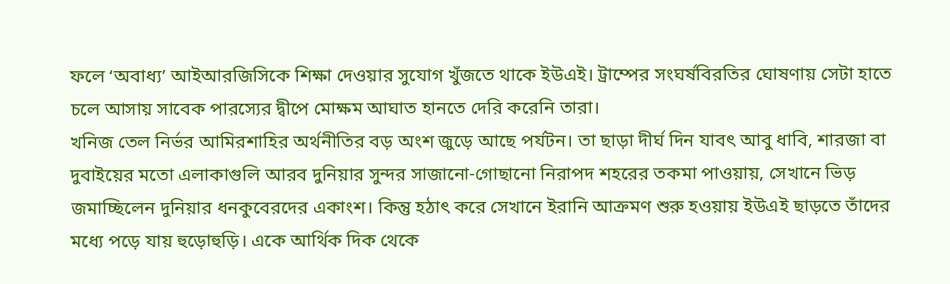ফলে ‘অবাধ্য’ আইআরজিসিকে শিক্ষা দেওয়ার সুযোগ খুঁজতে থাকে ইউএই। ট্রাম্পের সংঘর্ষবিরতির ঘোষণায় সেটা হাতে চলে আসায় সাবেক পারস্যের দ্বীপে মোক্ষম আঘাত হানতে দেরি করেনি তারা।
খনিজ তেল নির্ভর আমিরশাহির অর্থনীতির বড় অংশ জুড়ে আছে পর্যটন। তা ছাড়া দীর্ঘ দিন যাবৎ আবু ধাবি, শারজা বা দুবাইয়ের মতো এলাকাগুলি আরব দুনিয়ার সুন্দর সাজানো-গোছানো নিরাপদ শহরের তকমা পাওয়ায়, সেখানে ভিড় জমাচ্ছিলেন দুনিয়ার ধনকুবেরদের একাংশ। কিন্তু হঠাৎ করে সেখানে ইরানি আক্রমণ শুরু হওয়ায় ইউএই ছাড়তে তাঁদের মধ্যে পড়ে যায় হুড়োহুড়ি। একে আর্থিক দিক থেকে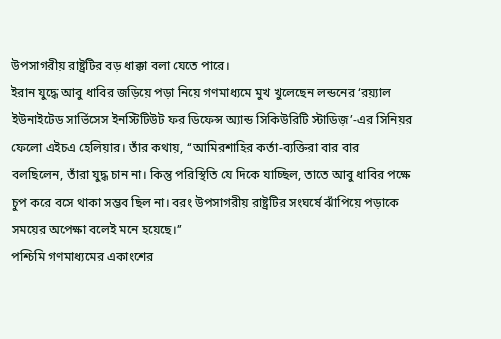উপসাগরীয় রাষ্ট্রটির বড় ধাক্কা বলা যেতে পারে।
ইরান যুদ্ধে আবু ধাবির জড়িয়ে পড়া নিয়ে গণমাধ্যমে মুখ খুলেছেন লন্ডনের ‘রয়্যাল ইউনাইটেড সার্ভিসেস ইনস্টিটিউট ফর ডিফেন্স অ্যান্ড সিকিউরিটি স্টাডিজ়’-এর সিনিয়র ফেলো এইচএ হেলিয়ার। তাঁর কথায়, ‘‘আমিরশাহির কর্তা-ব্যক্তিরা বার বার বলছিলেন, তাঁরা যুদ্ধ চান না। কিন্তু পরিস্থিতি যে দিকে যাচ্ছিল, তাতে আবু ধাবির পক্ষে চুপ করে বসে থাকা সম্ভব ছিল না। বরং উপসাগরীয় রাষ্ট্রটির সংঘর্ষে ঝাঁপিয়ে পড়াকে সময়ের অপেক্ষা বলেই মনে হয়েছে।’’
পশ্চিমি গণমাধ্যমের একাংশের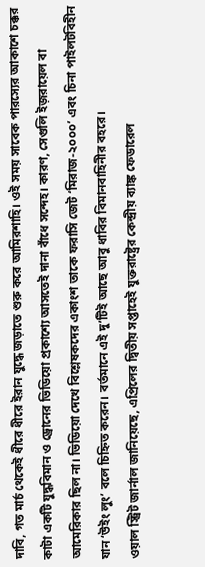দাবি, গত মার্চ থেকেই ধীরে ধীরে ইরান যুদ্ধে জড়াতে শুরু করে আমিরশাহি। ওই সময় সাবেক পারস্যের আকাশে চক্কর কাটা একটি যুদ্ধবিমান ও ড্রোনের ভিডিয়ো প্রকাশ্যে আসতেই দানা বাঁধে সন্দেহ। কারণ, সেগুলি ইজ়রায়েল বা আমেরিকার ছিল না। ভিডিয়ো দেখে বিশ্লেষকদের একাংশ তাকে ফরাসি জেট ‘মিরাজ-২০০০’ এবং চিনা পাইলটবিহীন যান ‘উইং লুং’ বলে চিহ্নিত করেন। বর্তমানে এই দু’টিই আছে আবু ধাবির বিমানবাহিনীর বহরে।
ওয়াল স্ট্রিট জার্নাল জানিয়েছে, এপ্রিলের দ্বিতীয় সপ্তাহেই যুক্তরাষ্ট্রের কেন্দ্রীয় ব্যাঙ্ক ফেডারেল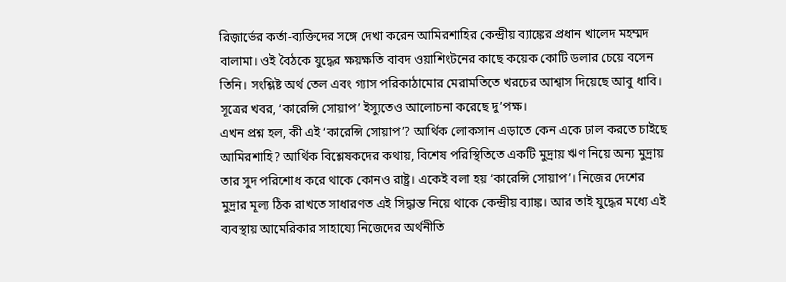রিজ়ার্ভের কর্তা-ব্যক্তিদের সঙ্গে দেখা করেন আমিরশাহির কেন্দ্রীয় ব্যাঙ্কের প্রধান খালেদ মহম্মদ বালামা। ওই বৈঠকে যুদ্ধের ক্ষয়ক্ষতি বাবদ ওয়াশিংটনের কাছে কয়েক কোটি ডলার চেয়ে বসেন তিনি। সংশ্লিষ্ট অর্থ তেল এবং গ্যাস পরিকাঠামোর মেরামতিতে খরচের আশ্বাস দিয়েছে আবু ধাবি। সূত্রের খবর, ‘কারেন্সি সোয়াপ’ ইস্যুতেও আলোচনা করেছে দু’পক্ষ।
এখন প্রশ্ন হল, কী এই ‘কারেন্সি সোয়াপ’? আর্থিক লোকসান এড়াতে কেন একে ঢাল করতে চাইছে আমিরশাহি? আর্থিক বিশ্লেষকদের কথায়, বিশেষ পরিস্থিতিতে একটি মুদ্রায় ঋণ নিয়ে অন্য মুদ্রায় তার সুদ পরিশোধ করে থাকে কোনও রাষ্ট্র। একেই বলা হয় ‘কারেন্সি সোয়াপ’। নিজের দেশের মুদ্রার মূল্য ঠিক রাখতে সাধারণত এই সিদ্ধান্ত নিয়ে থাকে কেন্দ্রীয় ব্যাঙ্ক। আর তাই যুদ্ধের মধ্যে এই ব্যবস্থায় আমেরিকার সাহায্যে নিজেদের অর্থনীতি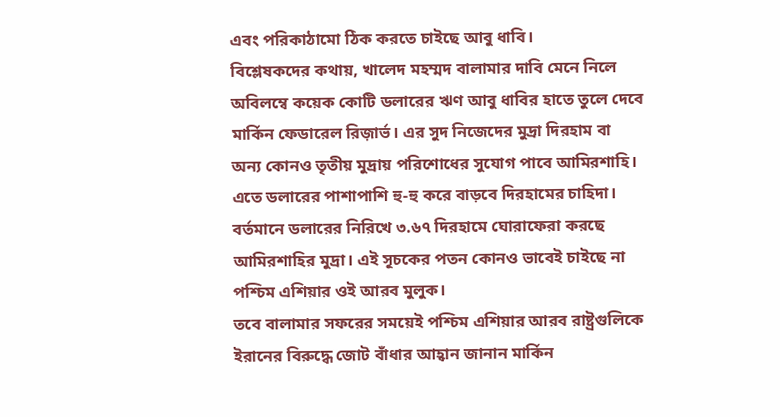এবং পরিকাঠামো ঠিক করতে চাইছে আবু ধাবি।
বিশ্লেষকদের কথায়, খালেদ মহম্মদ বালামার দাবি মেনে নিলে অবিলম্বে কয়েক কোটি ডলারের ঋণ আবু ধাবির হাতে তুলে দেবে মার্কিন ফেডারেল রিজ়ার্ভ। এর সুদ নিজেদের মুদ্রা দিরহাম বা অন্য কোনও তৃতীয় মুদ্রায় পরিশোধের সুযোগ পাবে আমিরশাহি। এতে ডলারের পাশাপাশি হু-হু করে বাড়বে দিরহামের চাহিদা। বর্তমানে ডলারের নিরিখে ৩.৬৭ দিরহামে ঘোরাফেরা করছে আমিরশাহির মুদ্রা। এই সূচকের পতন কোনও ভাবেই চাইছে না পশ্চিম এশিয়ার ওই আরব মুলুক।
তবে বালামার সফরের সময়েই পশ্চিম এশিয়ার আরব রাষ্ট্রগুলিকে ইরানের বিরুদ্ধে জোট বাঁধার আহ্বান জানান মার্কিন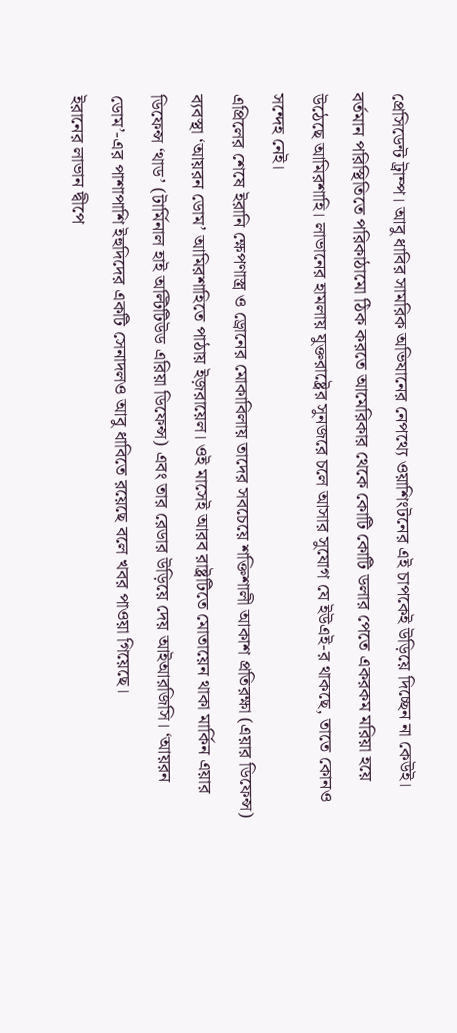প্রেসিডেন্ট ট্রাম্প। আবু ধাবির সামরিক অভিযানের নেপথ্যে ওয়াশিংটনের এই চাপকেই উড়িয়ে দিচ্ছেন না কেউই। বর্তমান পরিস্থিতিতে পরিকাঠামো ঠিক করতে আমেরিকার থেকে কোটি কোটি ডলার পেতে একরকম মরিয়া হয়ে উঠেছে আমিরশাহি। লাভানের হামলায় যুক্তরাষ্ট্রের সুনজরে চলে আসার সুযোগ যে ইউএই-র থাকছে, তাতে কোনও সন্দেহ নেই।
এপ্রিলের শেষে ইরানি ক্ষেপণাস্ত্র ও ড্রোনের মোকাবিলায় তাদের সবচেয়ে শক্তিশালী আকাশ প্রতিরক্ষা (এয়ার ডিফেন্স) ব্যবস্থা ‘আয়রন ডোম’ আমিরশাহিতে পাঠায় ইজ়রায়েল। ওই মাসেই আরব রাষ্ট্রটিতে মোতায়েন থাকা মার্কিন এয়ার ডিফেন্স ‘থাড’ (টার্মিনাল হাই অল্টিটিউড এরিয়া ডিফেন্স) এবং তার রেডার উড়িয়ে দেয় আইআরজিসি। ‘আয়রন ডোম’-এর পাশাপাশি ইহুদিদের একটি সেনাদলও আবু ধাবিতে রয়েছে বলে খবর পাওয়া গিয়েছে।
ইরানের লাভান দ্বীপে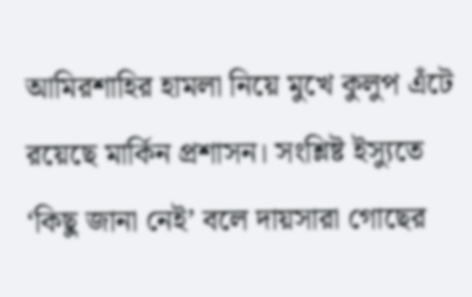আমিরশাহির হামলা নিয়ে মুখে কুলুপ এঁটে রয়েছে মার্কিন প্রশাসন। সংশ্লিষ্ট ইস্যুতে ‘কিছু জানা নেই’ বলে দায়সারা গোছের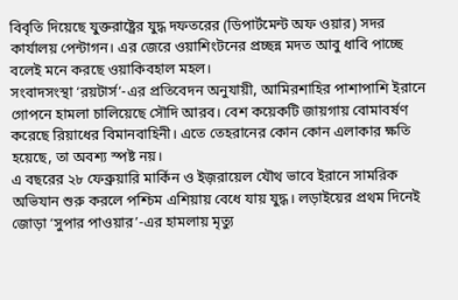বিবৃতি দিয়েছে যুক্তরাষ্ট্রের যুদ্ধ দফতরের (ডিপার্টমেন্ট অফ ওয়ার) সদর কার্যালয় পেন্টাগন। এর জেরে ওয়াশিংটনের প্রচ্ছন্ন মদত আবু ধাবি পাচ্ছে বলেই মনে করছে ওয়াকিবহাল মহল।
সংবাদসংস্থা ‘রয়টার্স’-এর প্রতিবেদন অনুযায়ী, আমিরশাহির পাশাপাশি ইরানে গোপনে হামলা চালিয়েছে সৌদি আরব। বেশ কয়েকটি জায়গায় বোমাবর্ষণ করেছে রিয়াধের বিমানবাহিনী। এতে তেহরানের কোন কোন এলাকার ক্ষতি হয়েছে, তা অবশ্য স্পষ্ট নয়।
এ বছরের ২৮ ফেব্রুয়ারি মার্কিন ও ইজ়রায়েল যৌথ ভাবে ইরানে সামরিক অভিযান শুরু করলে পশ্চিম এশিয়ায় বেধে যায় যুদ্ধ। লড়াইয়ের প্রথম দিনেই জোড়া ‘সুপার পাওয়ার’-এর হামলায় মৃত্যু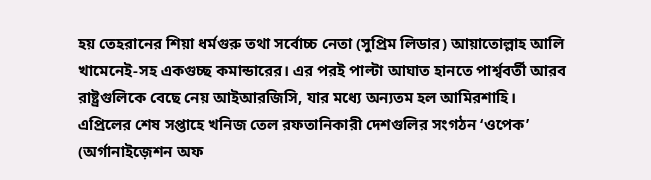হয় তেহরানের শিয়া ধর্মগুরু তথা সর্বোচ্চ নেতা (সুপ্রিম লিডার) আয়াতোল্লাহ আলি খামেনেই-সহ একগুচ্ছ কমান্ডারের। এর পরই পাল্টা আঘাত হানতে পার্শ্ববর্তী আরব রাষ্ট্রগুলিকে বেছে নেয় আইআরজিসি, যার মধ্যে অন্যতম হল আমিরশাহি।
এপ্রিলের শেষ সপ্তাহে খনিজ তেল রফতানিকারী দেশগুলির সংগঠন ‘ওপেক’ (অর্গানাইজ়েশন অফ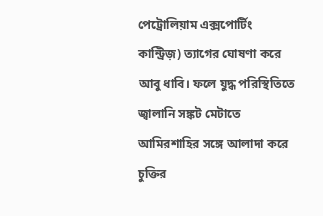পেট্রোলিয়াম এক্সপোর্টিং কান্ট্রিজ়) ত্যাগের ঘোষণা করে আবু ধাবি। ফলে যুদ্ধ পরিস্থিতিতে জ্বালানি সঙ্কট মেটাতে আমিরশাহির সঙ্গে আলাদা করে চুক্তির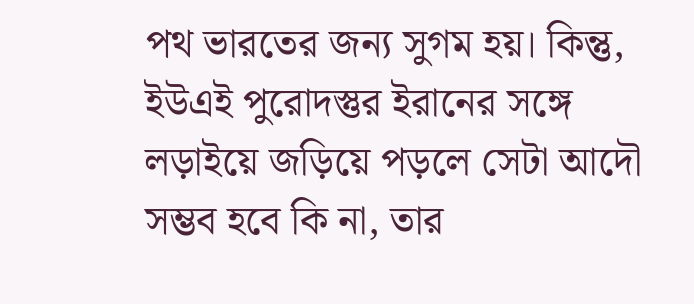পথ ভারতের জন্য সুগম হয়। কিন্তু, ইউএই পুরোদস্তুর ইরানের সঙ্গে লড়াইয়ে জড়িয়ে পড়লে সেটা আদৌ সম্ভব হবে কি না, তার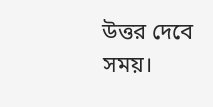উত্তর দেবে সময়।